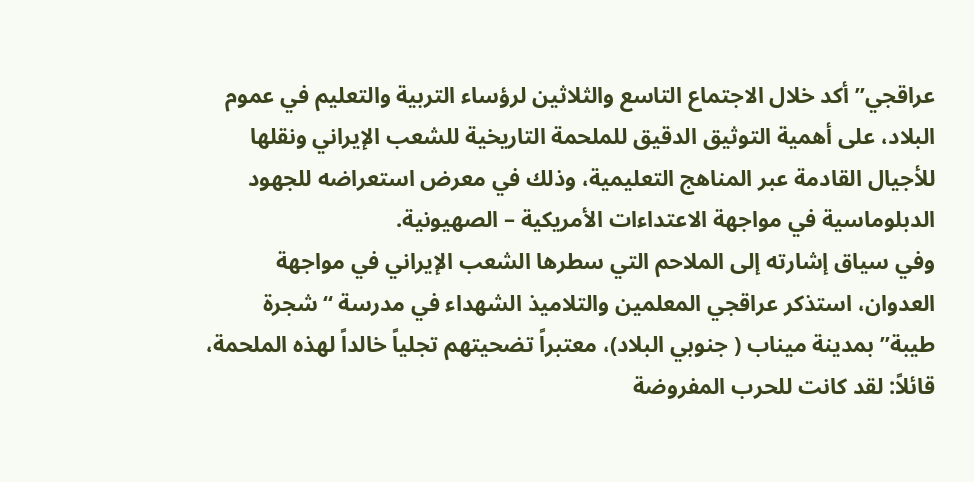عراقجي” أكد خلال الاجتماع التاسع والثلاثين لرؤساء التربية والتعليم في عموم البلاد، على أهمية التوثيق الدقيق للملحمة التاريخية للشعب الإيراني ونقلها للأجيال القادمة عبر المناهج التعليمية، وذلك في معرض استعراضه للجهود الدبلوماسية في مواجهة الاعتداءات الأمريكية – الصهيونية.
وفي سياق إشارته إلى الملاحم التي سطرها الشعب الإيراني في مواجهة العدوان، استذكر عراقجي المعلمين والتلامیذ الشهداء في مدرسة “شجرة طيبة” بمدينة ميناب ( جنوبي البلاد)، معتبراً تضحيتهم تجلياً خالداً لهذه الملحمة، قائلاً: لقد كانت للحرب المفروضة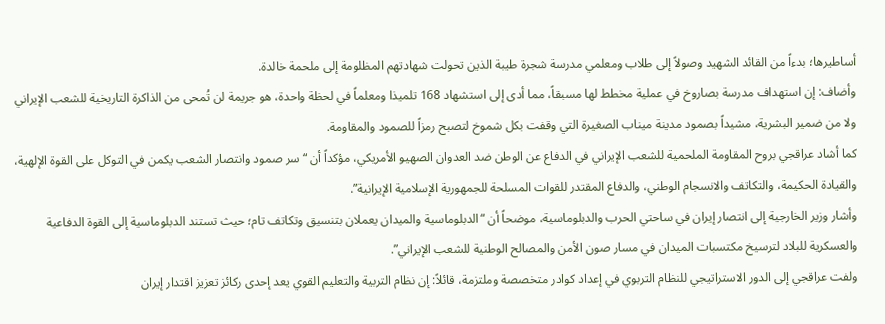أساطيرها؛ بدءاً من القائد الشهید وصولاً إلى طلاب ومعلمي مدرسة شجرة طيبة الذين تحولت شهادتهم المظلومة إلى ملحمة خالدة.
وأضاف: إن استهداف مدرسة بصاروخ في عملية مخطط لها مسبقاً، مما أدى إلى استشهاد 168 تلمیذا ومعلماً في لحظة واحدة، هو جريمة لن تُمحى من الذاكرة التاريخية للشعب الإيراني ولا من ضمير البشرية، مشيداً بصمود مدينة ميناب الصغيرة التي وقفت بكل شموخ لتصبح رمزاً للصمود والمقاومة.
كما أشاد عراقجي بروح المقاومة الملحمية للشعب الإيراني في الدفاع عن الوطن ضد العدوان الصهیو الأمریکي، مؤكداً أن “سر صمود وانتصار الشعب يكمن في التوكل على القوة الإلهية، والقيادة الحكيمة، والتكاتف والانسجام الوطني، والدفاع المقتدر للقوات المسلحة للجمهورية الإسلامية الإيرانية”.
وأشار وزير الخارجية إلى انتصار إيران في ساحتي الحرب والدبلوماسية، موضحاً أن “الدبلوماسية والميدان يعملان بتنسيق وتكاتف تام؛ حيث تستند الدبلوماسية إلى القوة الدفاعية والعسكرية للبلاد لترسيخ مكتسبات الميدان في مسار صون الأمن والمصالح الوطنية للشعب الإيراني”.
ولفت عراقجي إلى الدور الاستراتيجي للنظام التربوي في إعداد كوادر متخصصة وملتزمة، قائلاً: إن نظام التربية والتعليم القوي يعد إحدى ركائز تعزيز اقتدار إيران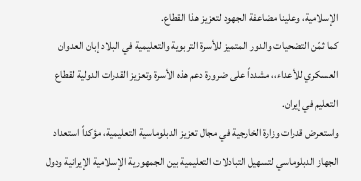الإسلامية، وعلينا مضاعفة الجهود لتعزيز هذا القطاع.
كما ثمّن التضحيات والدور المتميز للأسرة التربوية والتعليمية في البلاد إبان العدوان العسكري للأعداء،، مشدداً على ضرورة دعم هذه الأسرة وتعزيز القدرات الدولية لقطاع التعليم في إيران.
واستعرض قدرات وزارة الخارجية في مجال تعزيز الدبلوماسية التعليمية، مؤكداً استعداد الجهاز الدبلوماسي لتسهيل التبادلات التعليمية بين الجمهورية الإسلامية الإيرانية ودول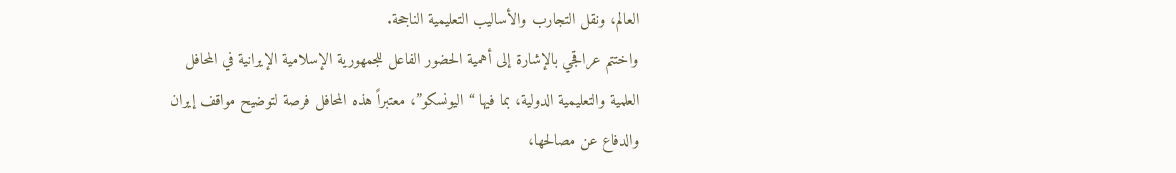العالم، ونقل التجارب والأساليب التعليمية الناجحة.
واختتم عراقجي بالإشارة إلى أهمية الحضور الفاعل للجمهورية الإسلامية الإيرانية في المحافل العلمية والتعليمية الدولية، بما فيها “اليونسكو”، معتبراً هذه المحافل فرصة لتوضيح مواقف إيران والدفاع عن مصالحها،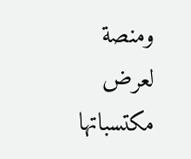ومنصة لعرض مكتسباتها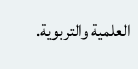العلمية والتربوية.